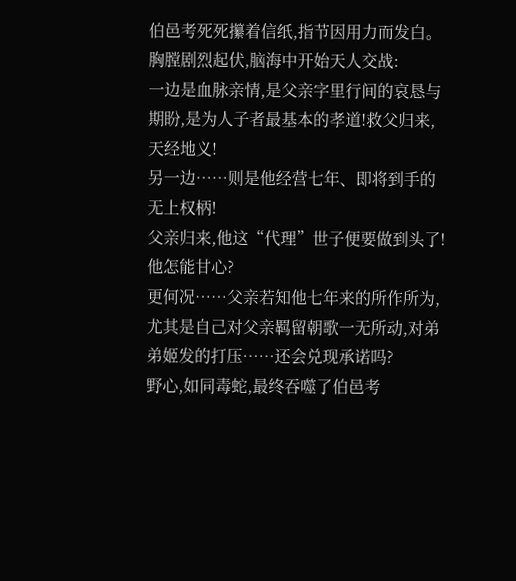伯邑考死死攥着信纸,指节因用力而发白。
胸膛剧烈起伏,脑海中开始天人交战:
一边是血脉亲情,是父亲字里行间的哀恳与期盼,是为人子者最基本的孝道!救父归来,天经地义!
另一边……则是他经营七年、即将到手的无上权柄!
父亲归来,他这“代理”世子便要做到头了!
他怎能甘心?
更何况……父亲若知他七年来的所作所为,尤其是自己对父亲羁留朝歌一无所动,对弟弟姬发的打压……还会兑现承诺吗?
野心,如同毒蛇,最终吞噬了伯邑考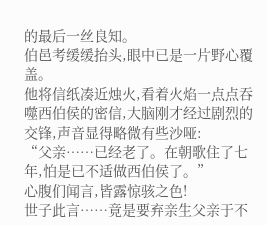的最后一丝良知。
伯邑考缓缓抬头,眼中已是一片野心覆盖。
他将信纸凑近烛火,看着火焰一点点吞噬西伯侯的密信,大脑刚才经过剧烈的交锋,声音显得略微有些沙哑:
“父亲……已经老了。在朝歌住了七年,怕是已不适做西伯侯了。”
心腹们闻言,皆露惊骇之色!
世子此言……竟是要弃亲生父亲于不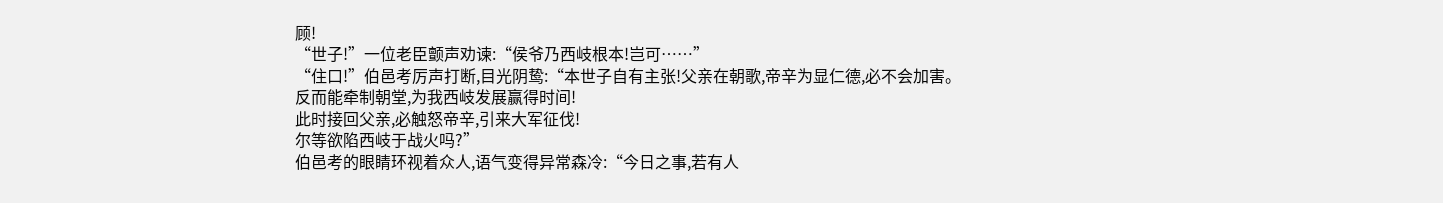顾!
“世子!”一位老臣颤声劝谏:“侯爷乃西岐根本!岂可……”
“住口!”伯邑考厉声打断,目光阴鸷:“本世子自有主张!父亲在朝歌,帝辛为显仁德,必不会加害。
反而能牵制朝堂,为我西岐发展赢得时间!
此时接回父亲,必触怒帝辛,引来大军征伐!
尔等欲陷西岐于战火吗?”
伯邑考的眼睛环视着众人,语气变得异常森冷:“今日之事,若有人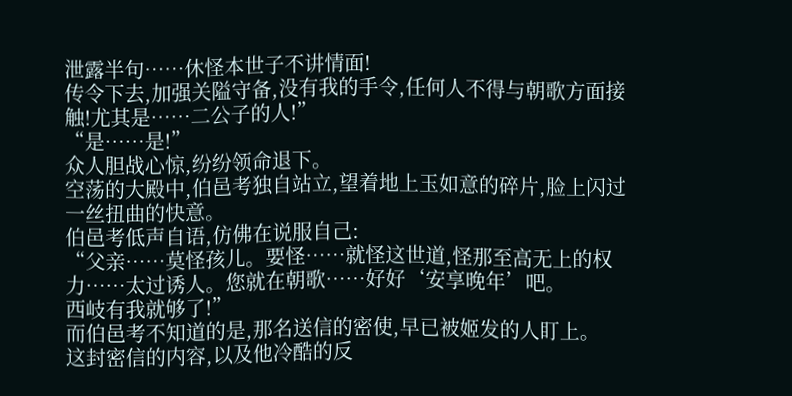泄露半句……休怪本世子不讲情面!
传令下去,加强关隘守备,没有我的手令,任何人不得与朝歌方面接触!尤其是……二公子的人!”
“是……是!”
众人胆战心惊,纷纷领命退下。
空荡的大殿中,伯邑考独自站立,望着地上玉如意的碎片,脸上闪过一丝扭曲的快意。
伯邑考低声自语,仿佛在说服自己:
“父亲……莫怪孩儿。要怪……就怪这世道,怪那至高无上的权力……太过诱人。您就在朝歌……好好‘安享晚年’吧。
西岐有我就够了!”
而伯邑考不知道的是,那名送信的密使,早已被姬发的人盯上。
这封密信的内容,以及他冷酷的反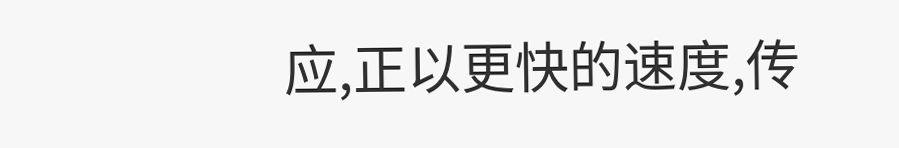应,正以更快的速度,传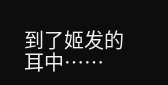到了姬发的耳中……